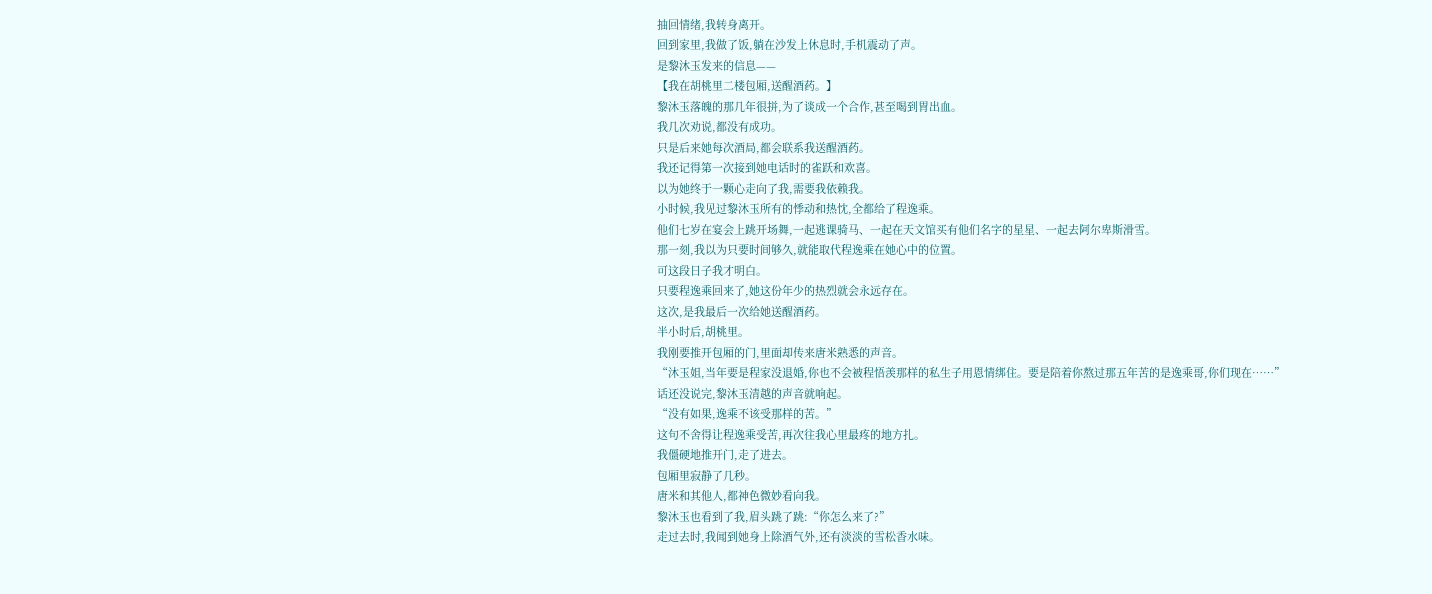抽回情绪,我转身离开。
回到家里,我做了饭,躺在沙发上休息时,手机震动了声。
是黎沐玉发来的信息——
【我在胡桃里二楼包厢,送醒酒药。】
黎沐玉落魄的那几年很拼,为了谈成一个合作,甚至喝到胃出血。
我几次劝说,都没有成功。
只是后来她每次酒局,都会联系我送醒酒药。
我还记得第一次接到她电话时的雀跃和欢喜。
以为她终于一颗心走向了我,需要我依赖我。
小时候,我见过黎沐玉所有的悸动和热忱,全都给了程逸乘。
他们七岁在宴会上跳开场舞,一起逃课骑马、一起在天文馆买有他们名字的星星、一起去阿尔卑斯滑雪。
那一刻,我以为只要时间够久,就能取代程逸乘在她心中的位置。
可这段日子我才明白。
只要程逸乘回来了,她这份年少的热烈就会永远存在。
这次,是我最后一次给她送醒酒药。
半小时后,胡桃里。
我刚要推开包厢的门,里面却传来唐米熟悉的声音。
“沐玉姐,当年要是程家没退婚,你也不会被程悟羡那样的私生子用恩情绑住。要是陪着你熬过那五年苦的是逸乘哥,你们现在……”
话还没说完,黎沐玉清越的声音就响起。
“没有如果,逸乘不该受那样的苦。”
这句不舍得让程逸乘受苦,再次往我心里最疼的地方扎。
我僵硬地推开门,走了进去。
包厢里寂静了几秒。
唐米和其他人,都神色微妙看向我。
黎沐玉也看到了我,眉头跳了跳:“你怎么来了?”
走过去时,我闻到她身上除酒气外,还有淡淡的雪松香水味。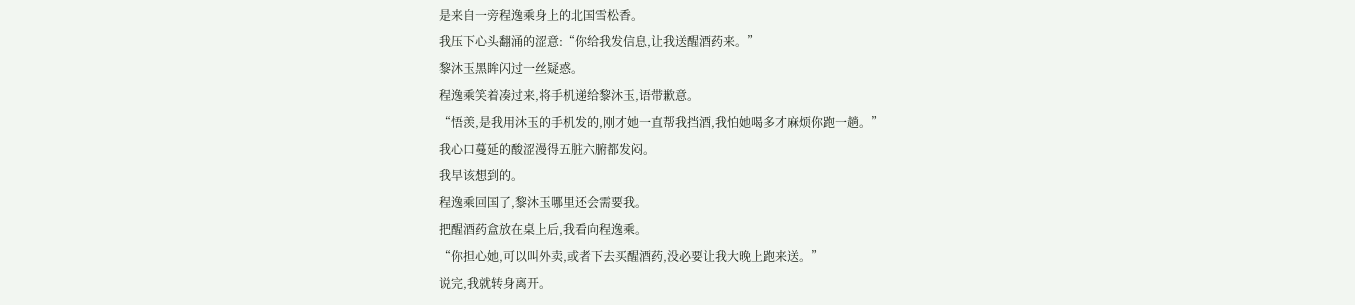是来自一旁程逸乘身上的北国雪松香。
我压下心头翻涌的涩意:“你给我发信息,让我送醒酒药来。”
黎沐玉黑眸闪过一丝疑惑。
程逸乘笑着凑过来,将手机递给黎沐玉,语带歉意。
“悟羡,是我用沐玉的手机发的,刚才她一直帮我挡酒,我怕她喝多才麻烦你跑一趟。”
我心口蔓延的酸涩漫得五脏六腑都发闷。
我早该想到的。
程逸乘回国了,黎沐玉哪里还会需要我。
把醒酒药盒放在桌上后,我看向程逸乘。
“你担心她,可以叫外卖,或者下去买醒酒药,没必要让我大晚上跑来送。”
说完,我就转身离开。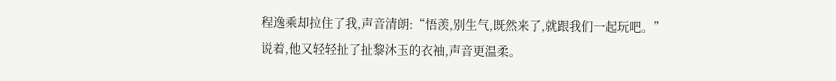程逸乘却拉住了我,声音清朗:“悟羡,别生气,既然来了,就跟我们一起玩吧。”
说着,他又轻轻扯了扯黎沐玉的衣袖,声音更温柔。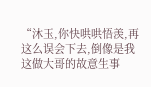“沐玉,你快哄哄悟羡,再这么误会下去,倒像是我这做大哥的故意生事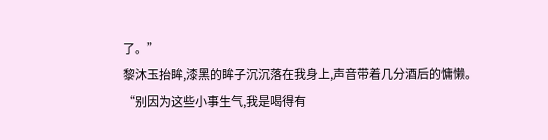了。”
黎沐玉抬眸,漆黑的眸子沉沉落在我身上,声音带着几分酒后的慵懒。
“别因为这些小事生气,我是喝得有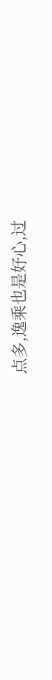点多,逸乘也是好心,过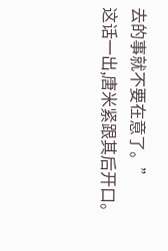去的事就不要在意了。”
这话一出,唐米紧跟其后开口。